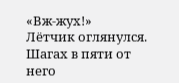«Вж-жух!»
Лётчик оглянулся. Шагах в пяти от него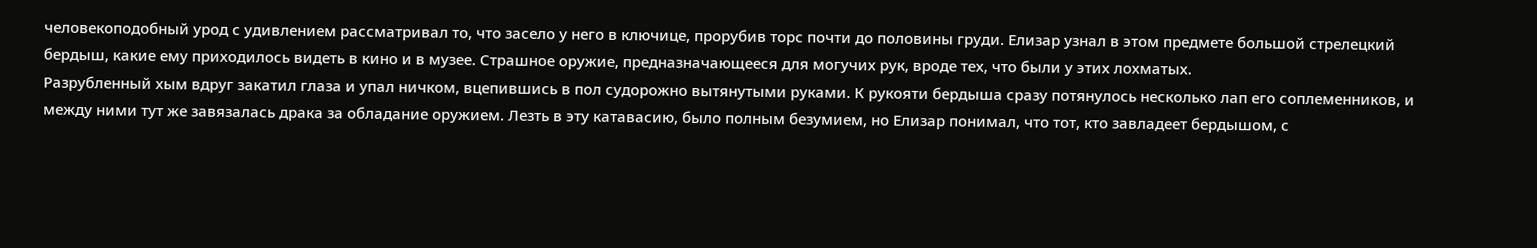человекоподобный урод с удивлением рассматривал то, что засело у него в ключице, прорубив торс почти до половины груди. Елизар узнал в этом предмете большой стрелецкий бердыш, какие ему приходилось видеть в кино и в музее. Страшное оружие, предназначающееся для могучих рук, вроде тех, что были у этих лохматых.
Разрубленный хым вдруг закатил глаза и упал ничком, вцепившись в пол судорожно вытянутыми руками. К рукояти бердыша сразу потянулось несколько лап его соплеменников, и между ними тут же завязалась драка за обладание оружием. Лезть в эту катавасию, было полным безумием, но Елизар понимал, что тот, кто завладеет бердышом, с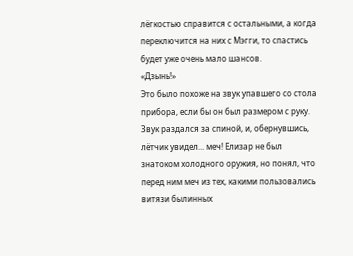лёгкостью справится с остальными, а когда переключится на них с Мэгги, то спастись будет уже очень мало шансов.
«Дзынь!»
Это было похоже на звук упавшего со стола прибора, если бы он был размером с руку. Звук раздался за спиной, и, обернувшись, лётчик увидел... меч! Елизар не был знатоком холодного оружия, но понял, что перед ним меч из тех, какими пользовались витязи былинных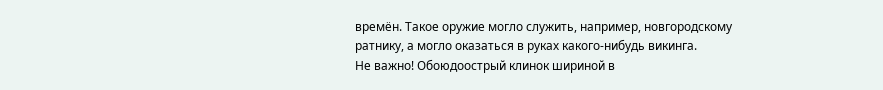времён. Такое оружие могло служить, например, новгородскому ратнику, а могло оказаться в руках какого-нибудь викинга.
Не важно! Обоюдоострый клинок шириной в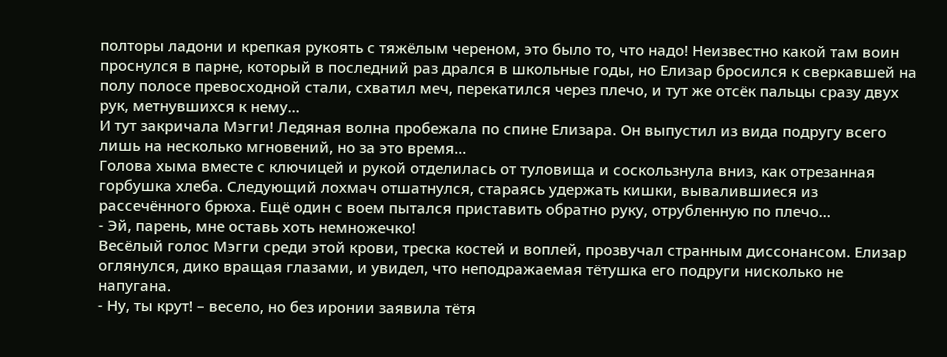полторы ладони и крепкая рукоять с тяжёлым череном, это было то, что надо! Неизвестно какой там воин проснулся в парне, который в последний раз дрался в школьные годы, но Елизар бросился к сверкавшей на полу полосе превосходной стали, схватил меч, перекатился через плечо, и тут же отсёк пальцы сразу двух рук, метнувшихся к нему...
И тут закричала Мэгги! Ледяная волна пробежала по спине Елизара. Он выпустил из вида подругу всего лишь на несколько мгновений, но за это время...
Голова хыма вместе с ключицей и рукой отделилась от туловища и соскользнула вниз, как отрезанная горбушка хлеба. Следующий лохмач отшатнулся, стараясь удержать кишки, вывалившиеся из рассечённого брюха. Ещё один с воем пытался приставить обратно руку, отрубленную по плечо...
- Эй, парень, мне оставь хоть немножечко!
Весёлый голос Мэгги среди этой крови, треска костей и воплей, прозвучал странным диссонансом. Елизар оглянулся, дико вращая глазами, и увидел, что неподражаемая тётушка его подруги нисколько не напугана.
- Ну, ты крут! – весело, но без иронии заявила тётя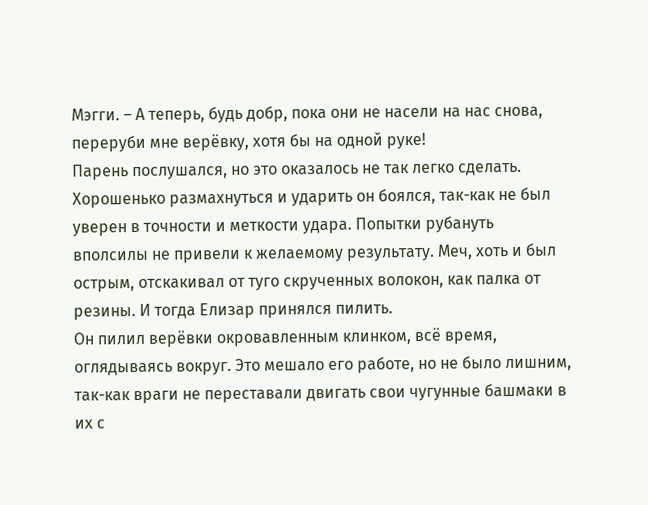Мэгги. – А теперь, будь добр, пока они не насели на нас снова, переруби мне верёвку, хотя бы на одной руке!
Парень послушался, но это оказалось не так легко сделать. Хорошенько размахнуться и ударить он боялся, так-как не был уверен в точности и меткости удара. Попытки рубануть вполсилы не привели к желаемому результату. Меч, хоть и был острым, отскакивал от туго скрученных волокон, как палка от резины. И тогда Елизар принялся пилить.
Он пилил верёвки окровавленным клинком, всё время, оглядываясь вокруг. Это мешало его работе, но не было лишним, так-как враги не переставали двигать свои чугунные башмаки в их с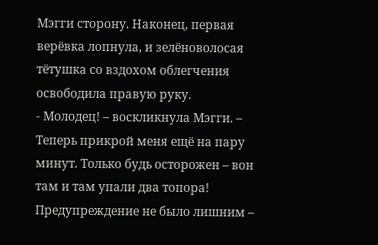Мэгги сторону. Наконец, первая верёвка лопнула, и зелёноволосая тётушка со вздохом облегчения освободила правую руку.
- Молодец! – воскликнула Мэгги. – Теперь прикрой меня ещё на пару минут. Только будь осторожен – вон там и там упали два топора!
Предупреждение не было лишним –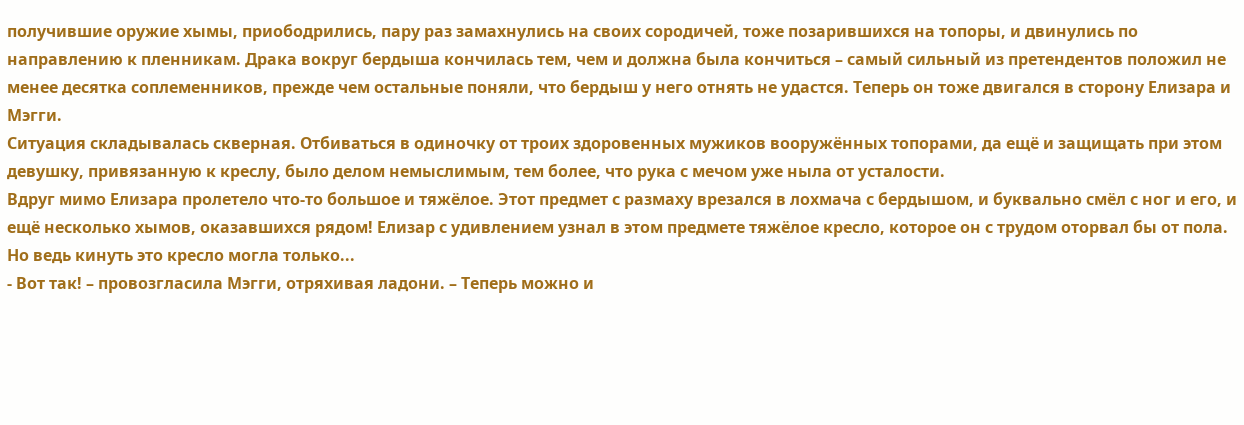получившие оружие хымы, приободрились, пару раз замахнулись на своих сородичей, тоже позарившихся на топоры, и двинулись по направлению к пленникам. Драка вокруг бердыша кончилась тем, чем и должна была кончиться – самый сильный из претендентов положил не менее десятка соплеменников, прежде чем остальные поняли, что бердыш у него отнять не удастся. Теперь он тоже двигался в сторону Елизара и Мэгги.
Ситуация складывалась скверная. Отбиваться в одиночку от троих здоровенных мужиков вооружённых топорами, да ещё и защищать при этом девушку, привязанную к креслу, было делом немыслимым, тем более, что рука с мечом уже ныла от усталости.
Вдруг мимо Елизара пролетело что-то большое и тяжёлое. Этот предмет с размаху врезался в лохмача с бердышом, и буквально смёл с ног и его, и ещё несколько хымов, оказавшихся рядом! Елизар с удивлением узнал в этом предмете тяжёлое кресло, которое он с трудом оторвал бы от пола. Но ведь кинуть это кресло могла только...
- Вот так! – провозгласила Мэгги, отряхивая ладони. – Теперь можно и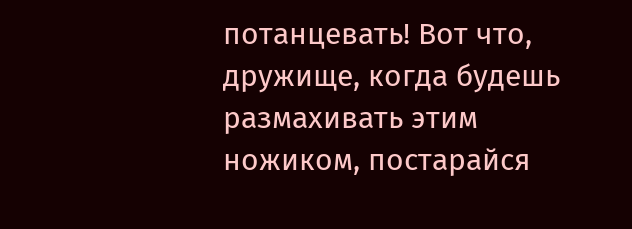потанцевать! Вот что, дружище, когда будешь размахивать этим ножиком, постарайся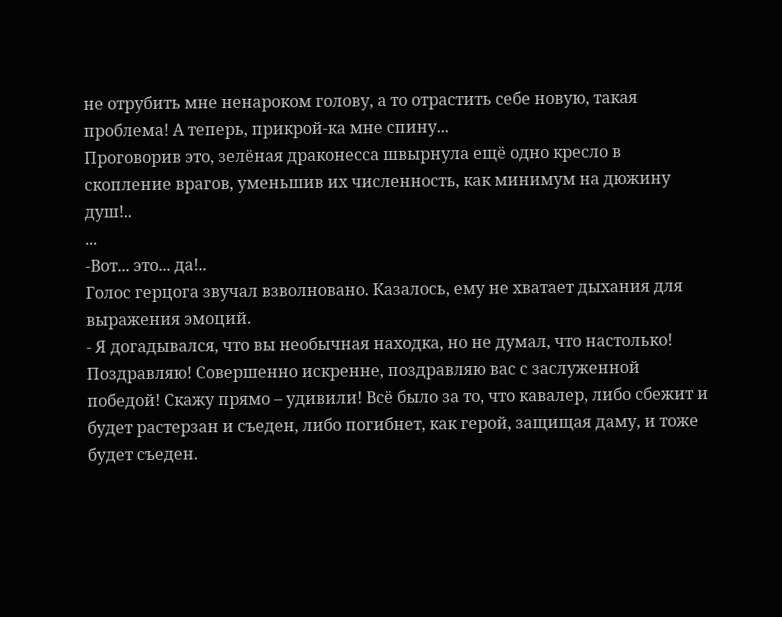не отрубить мне ненароком голову, а то отрастить себе новую, такая проблема! А теперь, прикрой-ка мне спину...
Проговорив это, зелёная драконесса швырнула ещё одно кресло в скопление врагов, уменьшив их численность, как минимум на дюжину душ!..
...
-Вот... это... да!..
Голос герцога звучал взволновано. Казалось, ему не хватает дыхания для выражения эмоций.
- Я догадывался, что вы необычная находка, но не думал, что настолько! Поздравляю! Совершенно искренне, поздравляю вас с заслуженной победой! Скажу прямо – удивили! Всё было за то, что кавалер, либо сбежит и будет растерзан и съеден, либо погибнет, как герой, защищая даму, и тоже будет съеден.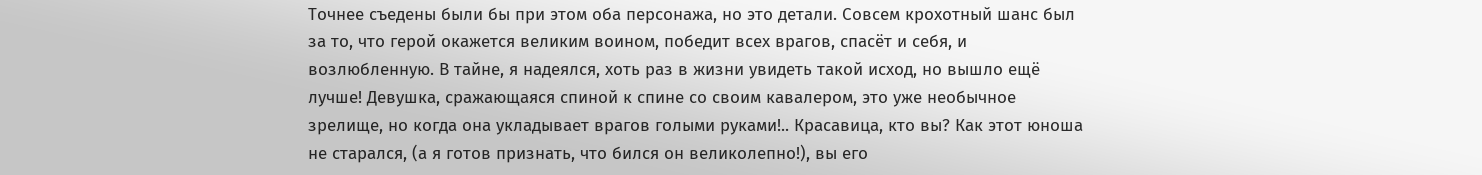Точнее съедены были бы при этом оба персонажа, но это детали. Совсем крохотный шанс был за то, что герой окажется великим воином, победит всех врагов, спасёт и себя, и возлюбленную. В тайне, я надеялся, хоть раз в жизни увидеть такой исход, но вышло ещё лучше! Девушка, сражающаяся спиной к спине со своим кавалером, это уже необычное зрелище, но когда она укладывает врагов голыми руками!.. Красавица, кто вы? Как этот юноша не старался, (а я готов признать, что бился он великолепно!), вы его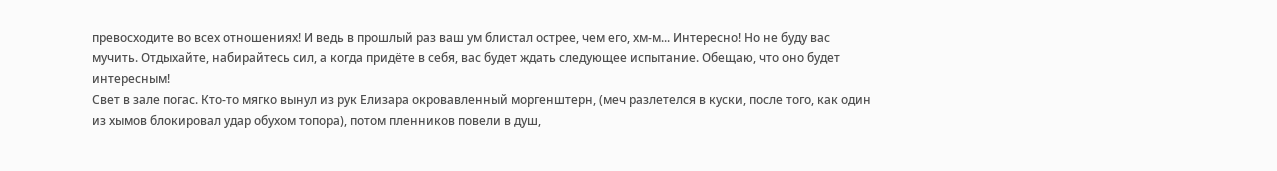превосходите во всех отношениях! И ведь в прошлый раз ваш ум блистал острее, чем его, хм-м... Интересно! Но не буду вас мучить. Отдыхайте, набирайтесь сил, а когда придёте в себя, вас будет ждать следующее испытание. Обещаю, что оно будет интересным!
Свет в зале погас. Кто-то мягко вынул из рук Елизара окровавленный моргенштерн, (меч разлетелся в куски, после того, как один из хымов блокировал удар обухом топора), потом пленников повели в душ,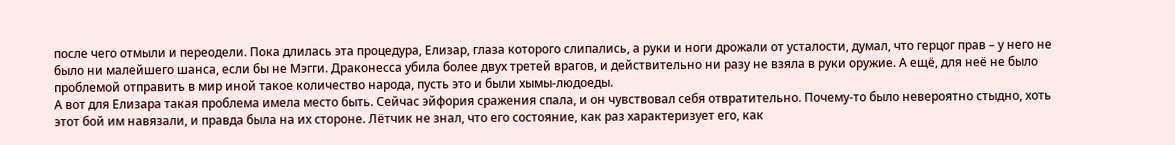после чего отмыли и переодели. Пока длилась эта процедура, Елизар, глаза которого слипались, а руки и ноги дрожали от усталости, думал, что герцог прав – у него не было ни малейшего шанса, если бы не Мэгги. Драконесса убила более двух третей врагов, и действительно ни разу не взяла в руки оружие. А ещё, для неё не было проблемой отправить в мир иной такое количество народа, пусть это и были хымы-людоеды.
А вот для Елизара такая проблема имела место быть. Сейчас эйфория сражения спала, и он чувствовал себя отвратительно. Почему-то было невероятно стыдно, хоть этот бой им навязали, и правда была на их стороне. Лётчик не знал, что его состояние, как раз характеризует его, как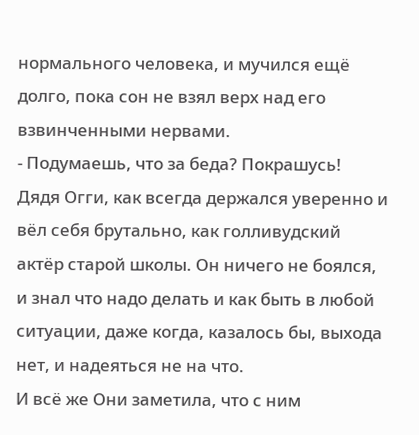нормального человека, и мучился ещё долго, пока сон не взял верх над его взвинченными нервами.
- Подумаешь, что за беда? Покрашусь!
Дядя Огги, как всегда держался уверенно и вёл себя брутально, как голливудский актёр старой школы. Он ничего не боялся, и знал что надо делать и как быть в любой ситуации, даже когда, казалось бы, выхода нет, и надеяться не на что.
И всё же Они заметила, что с ним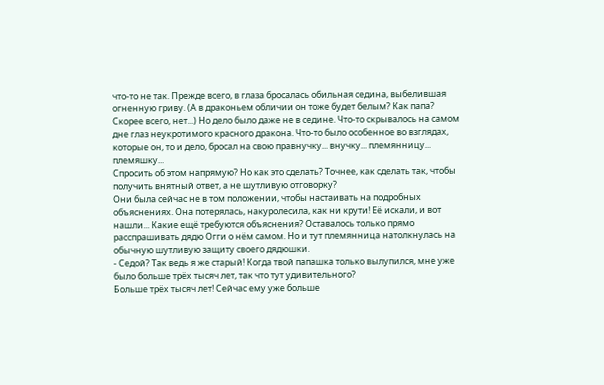что-то не так. Прежде всего, в глаза бросалась обильная седина, выбелившая огненную гриву. (А в драконьем обличии он тоже будет белым? Как папа? Скорее всего, нет...) Но дело было даже не в седине. Что-то скрывалось на самом дне глаз неукротимого красного дракона. Что-то было особенное во взглядах, которые он, то и дело, бросал на свою правнучку... внучку... племянницу... племяшку...
Спросить об этом напрямую? Но как это сделать? Точнее, как сделать так, чтобы получить внятный ответ, а не шутливую отговорку?
Они была сейчас не в том положении, чтобы настаивать на подробных объяснениях. Она потерялась, накуролесила, как ни крути! Её искали, и вот нашли... Какие ещё требуются объяснения? Оставалось только прямо расспрашивать дядю Огги о нём самом. Но и тут племянница натолкнулась на обычную шутливую защиту своего дядюшки.
- Седой? Так ведь я же старый! Когда твой папашка только вылупился, мне уже было больше трёх тысяч лет, так что тут удивительного?
Больше трёх тысяч лет! Сейчас ему уже больше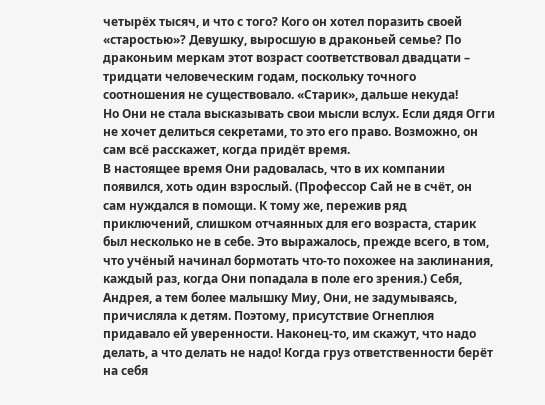четырёх тысяч, и что с того? Кого он хотел поразить своей «старостью»? Девушку, выросшую в драконьей семье? По драконьим меркам этот возраст соответствовал двадцати – тридцати человеческим годам, поскольку точного соотношения не существовало. «Старик», дальше некуда!
Но Они не стала высказывать свои мысли вслух. Если дядя Огги не хочет делиться секретами, то это его право. Возможно, он сам всё расскажет, когда придёт время.
В настоящее время Они радовалась, что в их компании появился, хоть один взрослый. (Профессор Сай не в счёт, он сам нуждался в помощи. К тому же, пережив ряд приключений, слишком отчаянных для его возраста, старик был несколько не в себе. Это выражалось, прежде всего, в том, что учёный начинал бормотать что-то похожее на заклинания, каждый раз, когда Они попадала в поле его зрения.) Себя, Андрея, а тем более малышку Миу, Они, не задумываясь, причисляла к детям. Поэтому, присутствие Огнеплюя придавало ей уверенности. Наконец-то, им скажут, что надо делать, а что делать не надо! Когда груз ответственности берёт на себя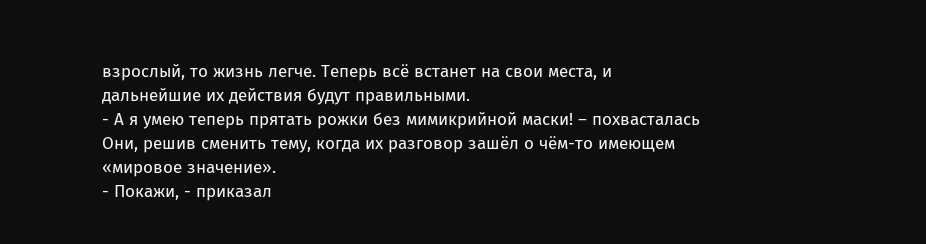взрослый, то жизнь легче. Теперь всё встанет на свои места, и дальнейшие их действия будут правильными.
- А я умею теперь прятать рожки без мимикрийной маски! – похвасталась Они, решив сменить тему, когда их разговор зашёл о чём-то имеющем «мировое значение».
- Покажи, - приказал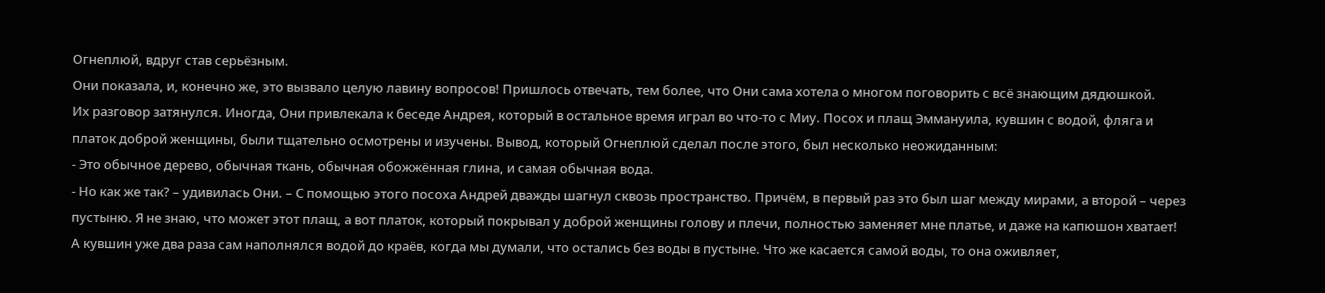Огнеплюй, вдруг став серьёзным.
Они показала, и, конечно же, это вызвало целую лавину вопросов! Пришлось отвечать, тем более, что Они сама хотела о многом поговорить с всё знающим дядюшкой.
Их разговор затянулся. Иногда, Они привлекала к беседе Андрея, который в остальное время играл во что-то с Миу. Посох и плащ Эммануила, кувшин с водой, фляга и платок доброй женщины, были тщательно осмотрены и изучены. Вывод, который Огнеплюй сделал после этого, был несколько неожиданным:
- Это обычное дерево, обычная ткань, обычная обожжённая глина, и самая обычная вода.
- Но как же так? – удивилась Они. – С помощью этого посоха Андрей дважды шагнул сквозь пространство. Причём, в первый раз это был шаг между мирами, а второй – через пустыню. Я не знаю, что может этот плащ, а вот платок, который покрывал у доброй женщины голову и плечи, полностью заменяет мне платье, и даже на капюшон хватает! А кувшин уже два раза сам наполнялся водой до краёв, когда мы думали, что остались без воды в пустыне. Что же касается самой воды, то она оживляет,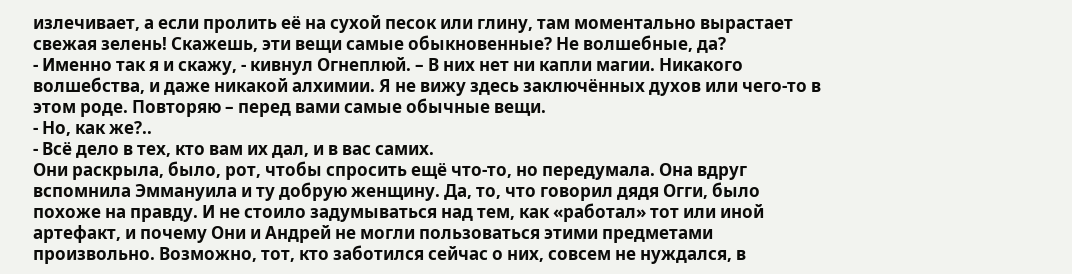излечивает, а если пролить её на сухой песок или глину, там моментально вырастает свежая зелень! Скажешь, эти вещи самые обыкновенные? Не волшебные, да?
- Именно так я и скажу, - кивнул Огнеплюй. – В них нет ни капли магии. Никакого волшебства, и даже никакой алхимии. Я не вижу здесь заключённых духов или чего-то в этом роде. Повторяю – перед вами самые обычные вещи.
- Но, как же?..
- Всё дело в тех, кто вам их дал, и в вас самих.
Они раскрыла, было, рот, чтобы спросить ещё что-то, но передумала. Она вдруг вспомнила Эммануила и ту добрую женщину. Да, то, что говорил дядя Огги, было похоже на правду. И не стоило задумываться над тем, как «работал» тот или иной артефакт, и почему Они и Андрей не могли пользоваться этими предметами произвольно. Возможно, тот, кто заботился сейчас о них, совсем не нуждался, в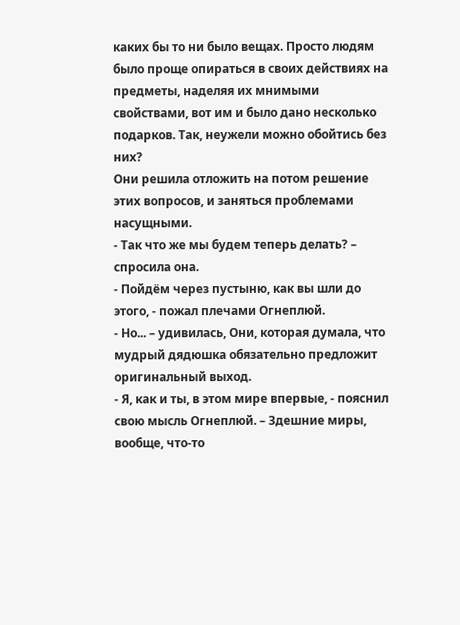каких бы то ни было вещах. Просто людям было проще опираться в своих действиях на предметы, наделяя их мнимыми свойствами, вот им и было дано несколько подарков. Так, неужели можно обойтись без них?
Они решила отложить на потом решение этих вопросов, и заняться проблемами насущными.
- Так что же мы будем теперь делать? – спросила она.
- Пойдём через пустыню, как вы шли до этого, - пожал плечами Огнеплюй.
- Но... – удивилась, Они, которая думала, что мудрый дядюшка обязательно предложит оригинальный выход.
- Я, как и ты, в этом мире впервые, - пояснил свою мысль Огнеплюй. – Здешние миры, вообще, что-то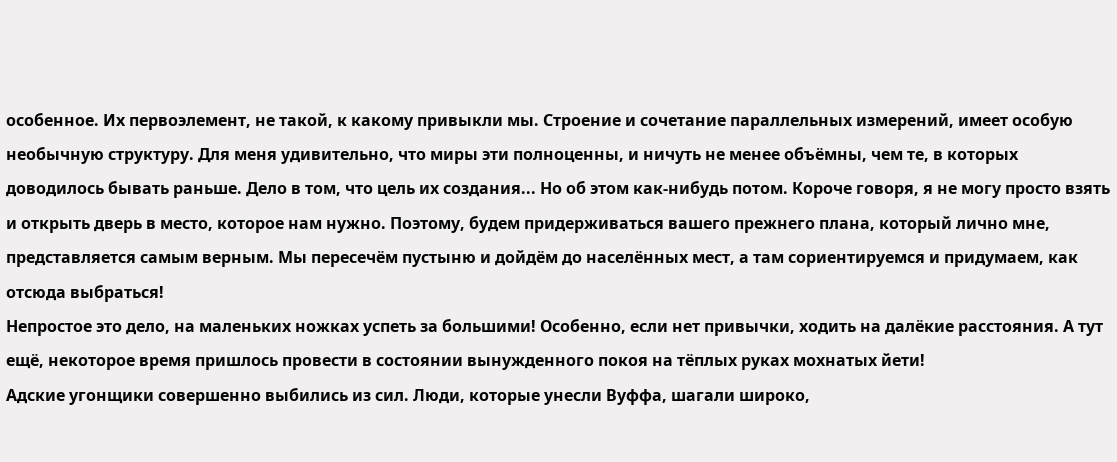особенное. Их первоэлемент, не такой, к какому привыкли мы. Строение и сочетание параллельных измерений, имеет особую необычную структуру. Для меня удивительно, что миры эти полноценны, и ничуть не менее объёмны, чем те, в которых доводилось бывать раньше. Дело в том, что цель их создания... Но об этом как-нибудь потом. Короче говоря, я не могу просто взять и открыть дверь в место, которое нам нужно. Поэтому, будем придерживаться вашего прежнего плана, который лично мне, представляется самым верным. Мы пересечём пустыню и дойдём до населённых мест, а там сориентируемся и придумаем, как отсюда выбраться!
Непростое это дело, на маленьких ножках успеть за большими! Особенно, если нет привычки, ходить на далёкие расстояния. А тут ещё, некоторое время пришлось провести в состоянии вынужденного покоя на тёплых руках мохнатых йети!
Адские угонщики совершенно выбились из сил. Люди, которые унесли Вуффа, шагали широко,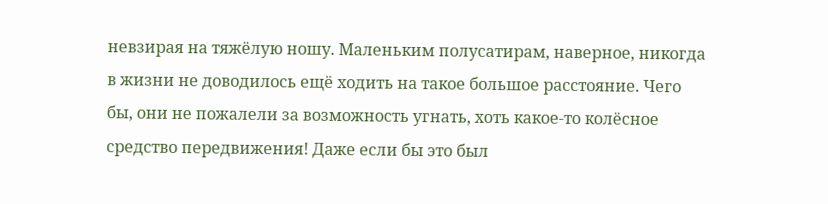невзирая на тяжёлую ношу. Маленьким полусатирам, наверное, никогда в жизни не доводилось ещё ходить на такое большое расстояние. Чего бы, они не пожалели за возможность угнать, хоть какое-то колёсное средство передвижения! Даже если бы это был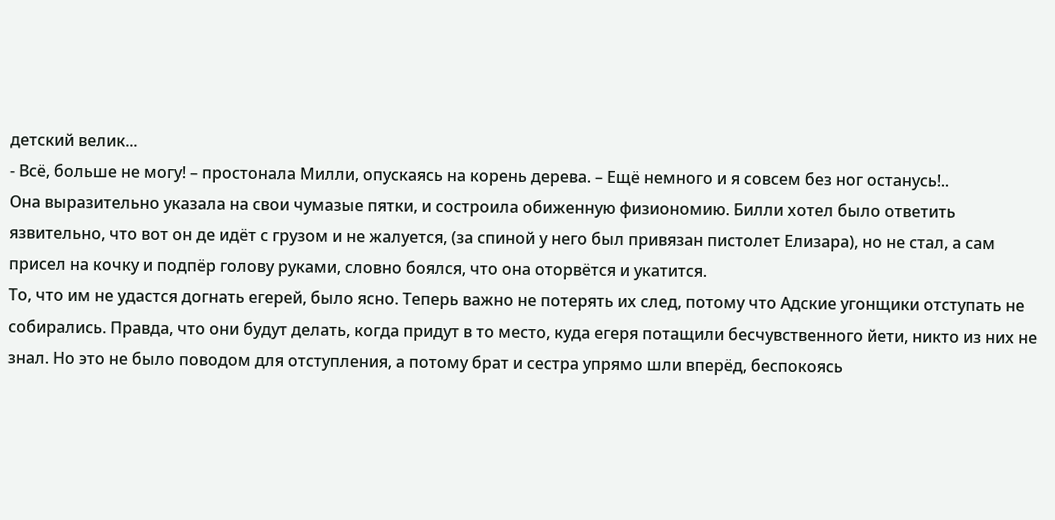детский велик...
- Всё, больше не могу! – простонала Милли, опускаясь на корень дерева. – Ещё немного и я совсем без ног останусь!..
Она выразительно указала на свои чумазые пятки, и состроила обиженную физиономию. Билли хотел было ответить язвительно, что вот он де идёт с грузом и не жалуется, (за спиной у него был привязан пистолет Елизара), но не стал, а сам присел на кочку и подпёр голову руками, словно боялся, что она оторвётся и укатится.
То, что им не удастся догнать егерей, было ясно. Теперь важно не потерять их след, потому что Адские угонщики отступать не собирались. Правда, что они будут делать, когда придут в то место, куда егеря потащили бесчувственного йети, никто из них не знал. Но это не было поводом для отступления, а потому брат и сестра упрямо шли вперёд, беспокоясь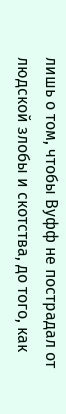лишь о том, чтобы Вуфф не пострадал от людской злобы и скотства, до того, как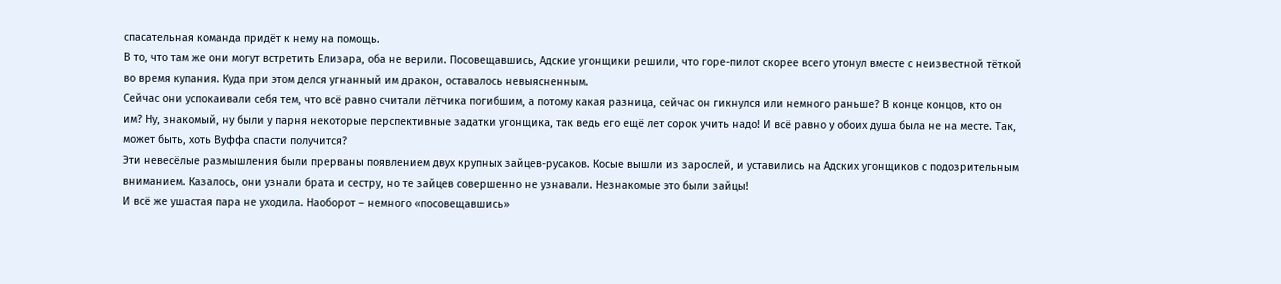спасательная команда придёт к нему на помощь.
В то, что там же они могут встретить Елизара, оба не верили. Посовещавшись, Адские угонщики решили, что горе-пилот скорее всего утонул вместе с неизвестной тёткой во время купания. Куда при этом делся угнанный им дракон, оставалось невыясненным.
Сейчас они успокаивали себя тем, что всё равно считали лётчика погибшим, а потому какая разница, сейчас он гикнулся или немного раньше? В конце концов, кто он им? Ну, знакомый, ну были у парня некоторые перспективные задатки угонщика, так ведь его ещё лет сорок учить надо! И всё равно у обоих душа была не на месте. Так, может быть, хоть Вуффа спасти получится?
Эти невесёлые размышления были прерваны появлением двух крупных зайцев-русаков. Косые вышли из зарослей, и уставились на Адских угонщиков с подозрительным вниманием. Казалось, они узнали брата и сестру, но те зайцев совершенно не узнавали. Незнакомые это были зайцы!
И всё же ушастая пара не уходила. Наоборот – немного «посовещавшись»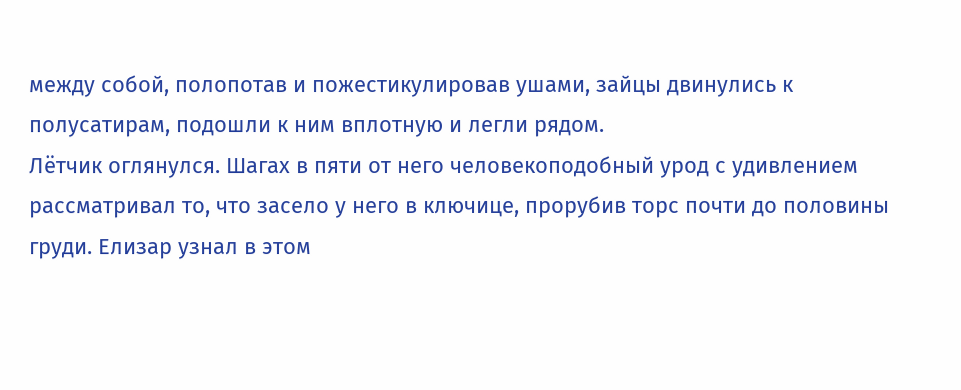между собой, полопотав и пожестикулировав ушами, зайцы двинулись к полусатирам, подошли к ним вплотную и легли рядом.
Лётчик оглянулся. Шагах в пяти от него человекоподобный урод с удивлением рассматривал то, что засело у него в ключице, прорубив торс почти до половины груди. Елизар узнал в этом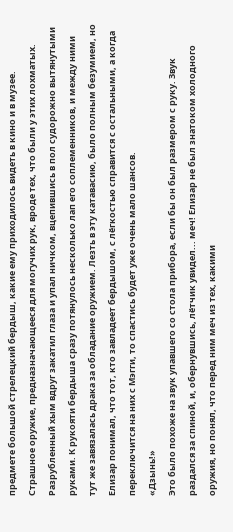предмете большой стрелецкий бердыш, какие ему приходилось видеть в кино и в музее. Страшное оружие, предназначающееся для могучих рук, вроде тех, что были у этих лохматых.
Разрубленный хым вдруг закатил глаза и упал ничком, вцепившись в пол судорожно вытянутыми руками. К рукояти бердыша сразу потянулось несколько лап его соплеменников, и между ними тут же завязалась драка за обладание оружием. Лезть в эту катавасию, было полным безумием, но Елизар понимал, что тот, кто завладеет бердышом, с лёгкостью справится с остальными, а когда переключится на них с Мэгги, то спастись будет уже очень мало шансов.
«Дзынь!»
Это было похоже на звук упавшего со стола прибора, если бы он был размером с руку. Звук раздался за спиной, и, обернувшись, лётчик увидел... меч! Елизар не был знатоком холодного оружия, но понял, что перед ним меч из тех, какими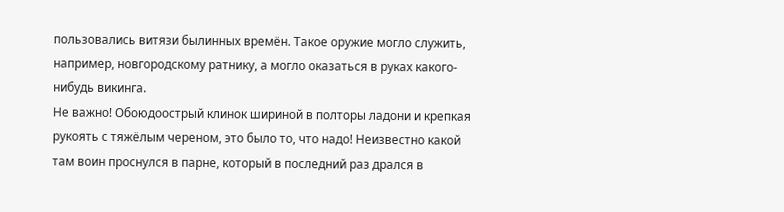пользовались витязи былинных времён. Такое оружие могло служить, например, новгородскому ратнику, а могло оказаться в руках какого-нибудь викинга.
Не важно! Обоюдоострый клинок шириной в полторы ладони и крепкая рукоять с тяжёлым череном, это было то, что надо! Неизвестно какой там воин проснулся в парне, который в последний раз дрался в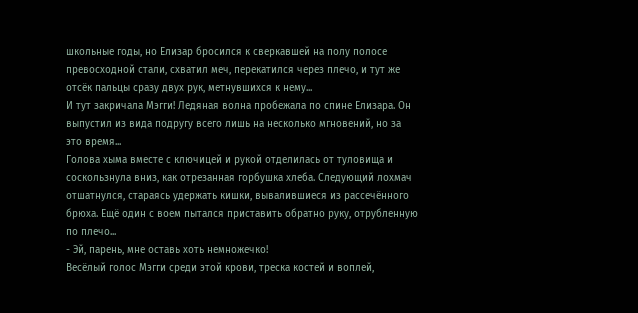школьные годы, но Елизар бросился к сверкавшей на полу полосе превосходной стали, схватил меч, перекатился через плечо, и тут же отсёк пальцы сразу двух рук, метнувшихся к нему...
И тут закричала Мэгги! Ледяная волна пробежала по спине Елизара. Он выпустил из вида подругу всего лишь на несколько мгновений, но за это время...
Голова хыма вместе с ключицей и рукой отделилась от туловища и соскользнула вниз, как отрезанная горбушка хлеба. Следующий лохмач отшатнулся, стараясь удержать кишки, вывалившиеся из рассечённого брюха. Ещё один с воем пытался приставить обратно руку, отрубленную по плечо...
- Эй, парень, мне оставь хоть немножечко!
Весёлый голос Мэгги среди этой крови, треска костей и воплей,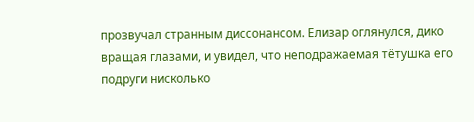прозвучал странным диссонансом. Елизар оглянулся, дико вращая глазами, и увидел, что неподражаемая тётушка его подруги нисколько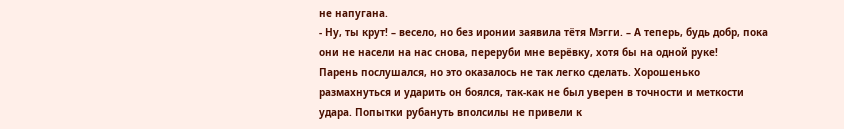не напугана.
- Ну, ты крут! – весело, но без иронии заявила тётя Мэгги. – А теперь, будь добр, пока они не насели на нас снова, переруби мне верёвку, хотя бы на одной руке!
Парень послушался, но это оказалось не так легко сделать. Хорошенько размахнуться и ударить он боялся, так-как не был уверен в точности и меткости удара. Попытки рубануть вполсилы не привели к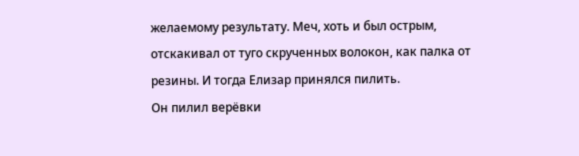желаемому результату. Меч, хоть и был острым, отскакивал от туго скрученных волокон, как палка от резины. И тогда Елизар принялся пилить.
Он пилил верёвки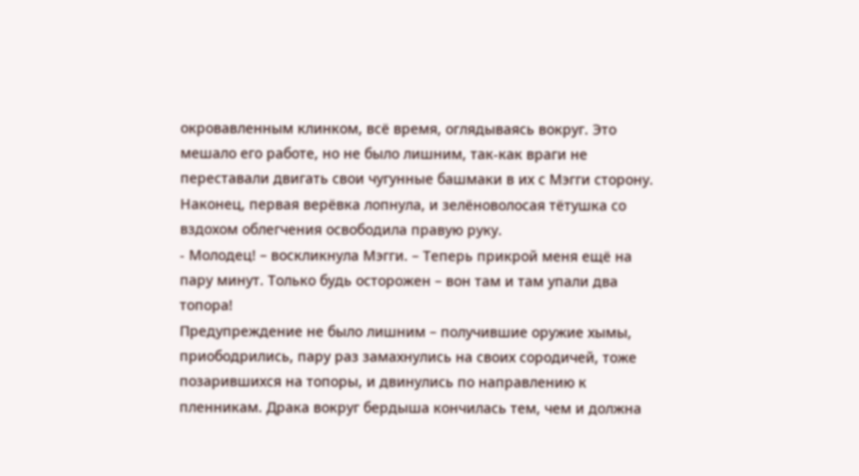окровавленным клинком, всё время, оглядываясь вокруг. Это мешало его работе, но не было лишним, так-как враги не переставали двигать свои чугунные башмаки в их с Мэгги сторону. Наконец, первая верёвка лопнула, и зелёноволосая тётушка со вздохом облегчения освободила правую руку.
- Молодец! – воскликнула Мэгги. – Теперь прикрой меня ещё на пару минут. Только будь осторожен – вон там и там упали два топора!
Предупреждение не было лишним – получившие оружие хымы, приободрились, пару раз замахнулись на своих сородичей, тоже позарившихся на топоры, и двинулись по направлению к пленникам. Драка вокруг бердыша кончилась тем, чем и должна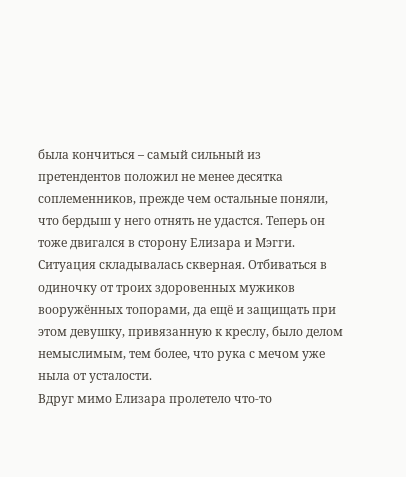была кончиться – самый сильный из претендентов положил не менее десятка соплеменников, прежде чем остальные поняли, что бердыш у него отнять не удастся. Теперь он тоже двигался в сторону Елизара и Мэгги.
Ситуация складывалась скверная. Отбиваться в одиночку от троих здоровенных мужиков вооружённых топорами, да ещё и защищать при этом девушку, привязанную к креслу, было делом немыслимым, тем более, что рука с мечом уже ныла от усталости.
Вдруг мимо Елизара пролетело что-то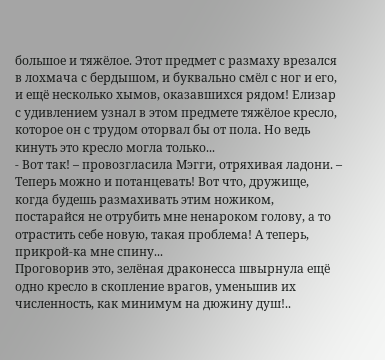большое и тяжёлое. Этот предмет с размаху врезался в лохмача с бердышом, и буквально смёл с ног и его, и ещё несколько хымов, оказавшихся рядом! Елизар с удивлением узнал в этом предмете тяжёлое кресло, которое он с трудом оторвал бы от пола. Но ведь кинуть это кресло могла только...
- Вот так! – провозгласила Мэгги, отряхивая ладони. – Теперь можно и потанцевать! Вот что, дружище, когда будешь размахивать этим ножиком, постарайся не отрубить мне ненароком голову, а то отрастить себе новую, такая проблема! А теперь, прикрой-ка мне спину...
Проговорив это, зелёная драконесса швырнула ещё одно кресло в скопление врагов, уменьшив их численность, как минимум на дюжину душ!..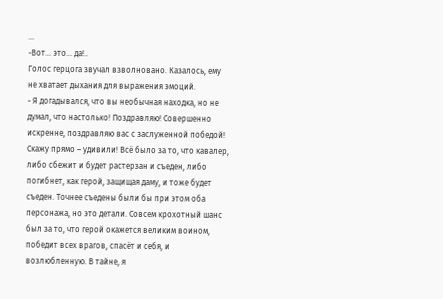...
-Вот... это... да!..
Голос герцога звучал взволновано. Казалось, ему не хватает дыхания для выражения эмоций.
- Я догадывался, что вы необычная находка, но не думал, что настолько! Поздравляю! Совершенно искренне, поздравляю вас с заслуженной победой! Скажу прямо – удивили! Всё было за то, что кавалер, либо сбежит и будет растерзан и съеден, либо погибнет, как герой, защищая даму, и тоже будет съеден. Точнее съедены были бы при этом оба персонажа, но это детали. Совсем крохотный шанс был за то, что герой окажется великим воином, победит всех врагов, спасёт и себя, и возлюбленную. В тайне, я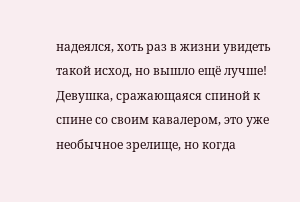надеялся, хоть раз в жизни увидеть такой исход, но вышло ещё лучше! Девушка, сражающаяся спиной к спине со своим кавалером, это уже необычное зрелище, но когда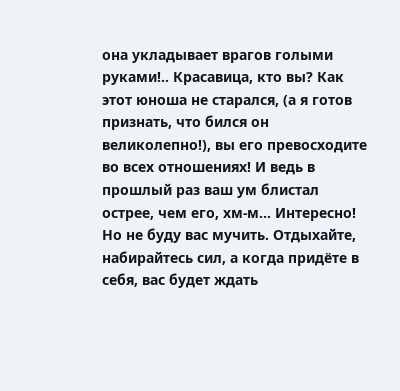она укладывает врагов голыми руками!.. Красавица, кто вы? Как этот юноша не старался, (а я готов признать, что бился он великолепно!), вы его превосходите во всех отношениях! И ведь в прошлый раз ваш ум блистал острее, чем его, хм-м... Интересно! Но не буду вас мучить. Отдыхайте, набирайтесь сил, а когда придёте в себя, вас будет ждать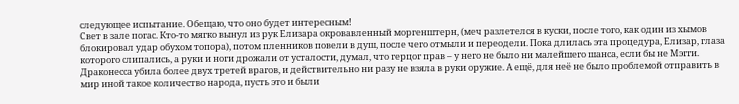следующее испытание. Обещаю, что оно будет интересным!
Свет в зале погас. Кто-то мягко вынул из рук Елизара окровавленный моргенштерн, (меч разлетелся в куски, после того, как один из хымов блокировал удар обухом топора), потом пленников повели в душ, после чего отмыли и переодели. Пока длилась эта процедура, Елизар, глаза которого слипались, а руки и ноги дрожали от усталости, думал, что герцог прав – у него не было ни малейшего шанса, если бы не Мэгги. Драконесса убила более двух третей врагов, и действительно ни разу не взяла в руки оружие. А ещё, для неё не было проблемой отправить в мир иной такое количество народа, пусть это и были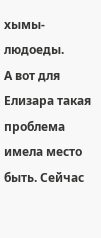хымы-людоеды.
А вот для Елизара такая проблема имела место быть. Сейчас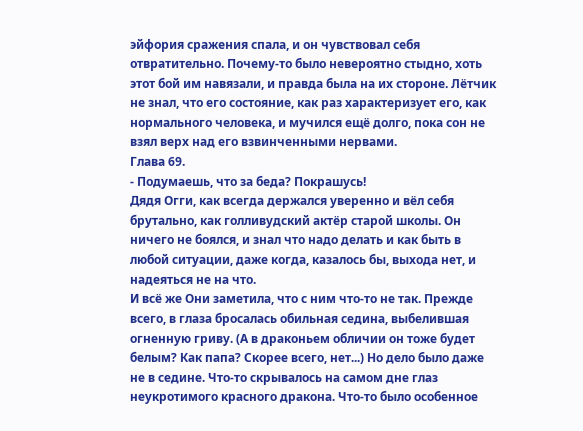эйфория сражения спала, и он чувствовал себя отвратительно. Почему-то было невероятно стыдно, хоть этот бой им навязали, и правда была на их стороне. Лётчик не знал, что его состояние, как раз характеризует его, как нормального человека, и мучился ещё долго, пока сон не взял верх над его взвинченными нервами.
Глава 69.
- Подумаешь, что за беда? Покрашусь!
Дядя Огги, как всегда держался уверенно и вёл себя брутально, как голливудский актёр старой школы. Он ничего не боялся, и знал что надо делать и как быть в любой ситуации, даже когда, казалось бы, выхода нет, и надеяться не на что.
И всё же Они заметила, что с ним что-то не так. Прежде всего, в глаза бросалась обильная седина, выбелившая огненную гриву. (А в драконьем обличии он тоже будет белым? Как папа? Скорее всего, нет...) Но дело было даже не в седине. Что-то скрывалось на самом дне глаз неукротимого красного дракона. Что-то было особенное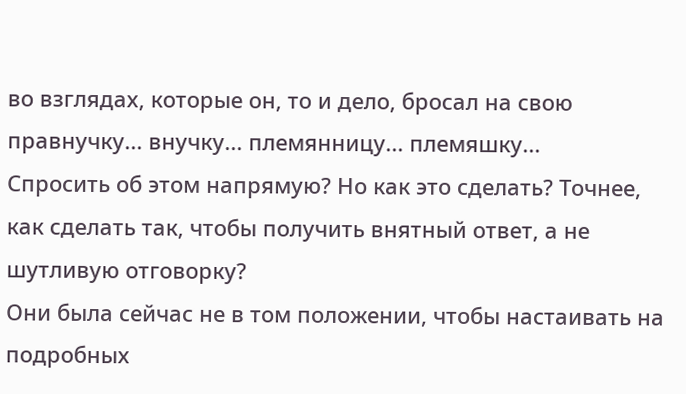во взглядах, которые он, то и дело, бросал на свою правнучку... внучку... племянницу... племяшку...
Спросить об этом напрямую? Но как это сделать? Точнее, как сделать так, чтобы получить внятный ответ, а не шутливую отговорку?
Они была сейчас не в том положении, чтобы настаивать на подробных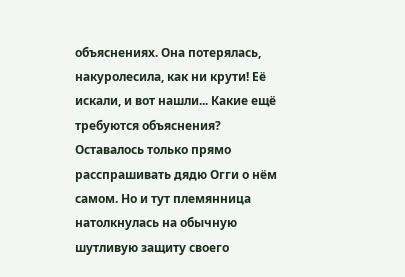объяснениях. Она потерялась, накуролесила, как ни крути! Её искали, и вот нашли... Какие ещё требуются объяснения? Оставалось только прямо расспрашивать дядю Огги о нём самом. Но и тут племянница натолкнулась на обычную шутливую защиту своего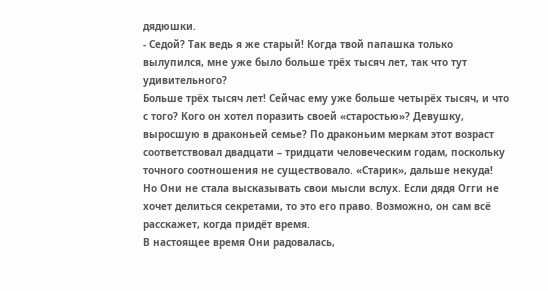дядюшки.
- Седой? Так ведь я же старый! Когда твой папашка только вылупился, мне уже было больше трёх тысяч лет, так что тут удивительного?
Больше трёх тысяч лет! Сейчас ему уже больше четырёх тысяч, и что с того? Кого он хотел поразить своей «старостью»? Девушку, выросшую в драконьей семье? По драконьим меркам этот возраст соответствовал двадцати – тридцати человеческим годам, поскольку точного соотношения не существовало. «Старик», дальше некуда!
Но Они не стала высказывать свои мысли вслух. Если дядя Огги не хочет делиться секретами, то это его право. Возможно, он сам всё расскажет, когда придёт время.
В настоящее время Они радовалась,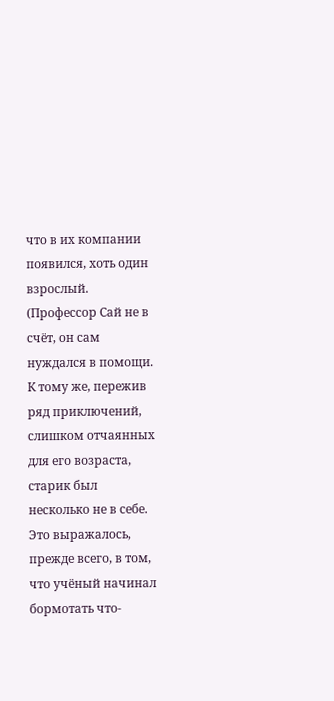что в их компании появился, хоть один взрослый. (Профессор Сай не в счёт, он сам нуждался в помощи. К тому же, пережив ряд приключений, слишком отчаянных для его возраста, старик был несколько не в себе. Это выражалось, прежде всего, в том, что учёный начинал бормотать что-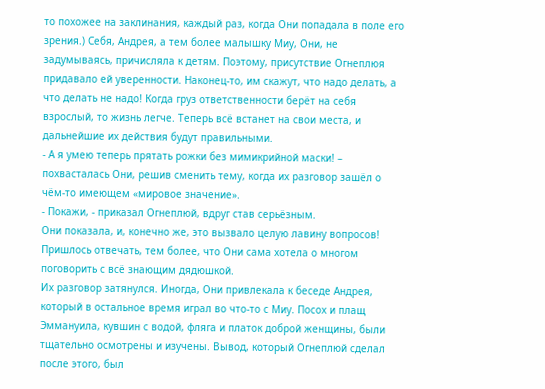то похожее на заклинания, каждый раз, когда Они попадала в поле его зрения.) Себя, Андрея, а тем более малышку Миу, Они, не задумываясь, причисляла к детям. Поэтому, присутствие Огнеплюя придавало ей уверенности. Наконец-то, им скажут, что надо делать, а что делать не надо! Когда груз ответственности берёт на себя взрослый, то жизнь легче. Теперь всё встанет на свои места, и дальнейшие их действия будут правильными.
- А я умею теперь прятать рожки без мимикрийной маски! – похвасталась Они, решив сменить тему, когда их разговор зашёл о чём-то имеющем «мировое значение».
- Покажи, - приказал Огнеплюй, вдруг став серьёзным.
Они показала, и, конечно же, это вызвало целую лавину вопросов! Пришлось отвечать, тем более, что Они сама хотела о многом поговорить с всё знающим дядюшкой.
Их разговор затянулся. Иногда, Они привлекала к беседе Андрея, который в остальное время играл во что-то с Миу. Посох и плащ Эммануила, кувшин с водой, фляга и платок доброй женщины, были тщательно осмотрены и изучены. Вывод, который Огнеплюй сделал после этого, был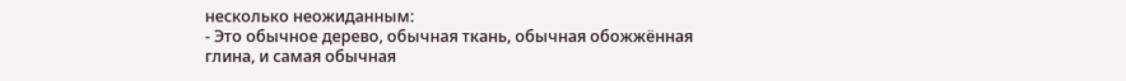несколько неожиданным:
- Это обычное дерево, обычная ткань, обычная обожжённая глина, и самая обычная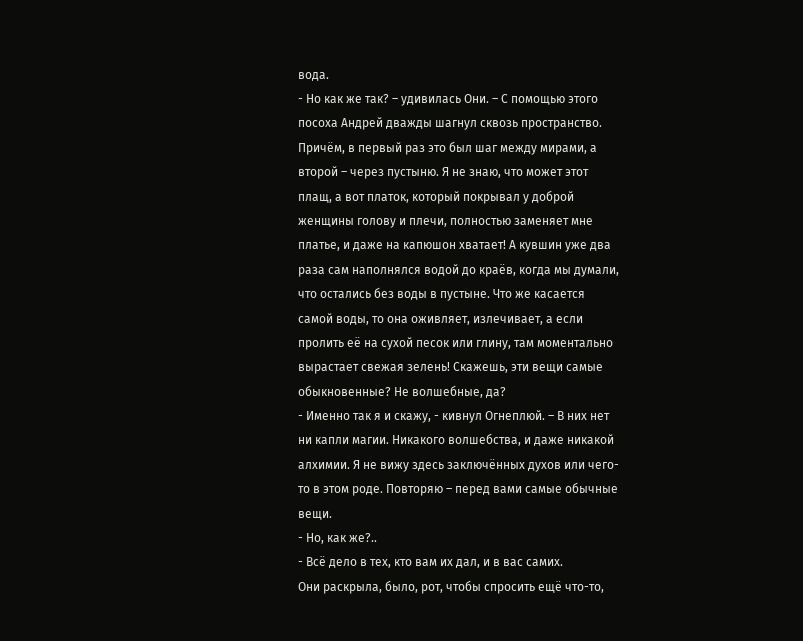вода.
- Но как же так? – удивилась Они. – С помощью этого посоха Андрей дважды шагнул сквозь пространство. Причём, в первый раз это был шаг между мирами, а второй – через пустыню. Я не знаю, что может этот плащ, а вот платок, который покрывал у доброй женщины голову и плечи, полностью заменяет мне платье, и даже на капюшон хватает! А кувшин уже два раза сам наполнялся водой до краёв, когда мы думали, что остались без воды в пустыне. Что же касается самой воды, то она оживляет, излечивает, а если пролить её на сухой песок или глину, там моментально вырастает свежая зелень! Скажешь, эти вещи самые обыкновенные? Не волшебные, да?
- Именно так я и скажу, - кивнул Огнеплюй. – В них нет ни капли магии. Никакого волшебства, и даже никакой алхимии. Я не вижу здесь заключённых духов или чего-то в этом роде. Повторяю – перед вами самые обычные вещи.
- Но, как же?..
- Всё дело в тех, кто вам их дал, и в вас самих.
Они раскрыла, было, рот, чтобы спросить ещё что-то,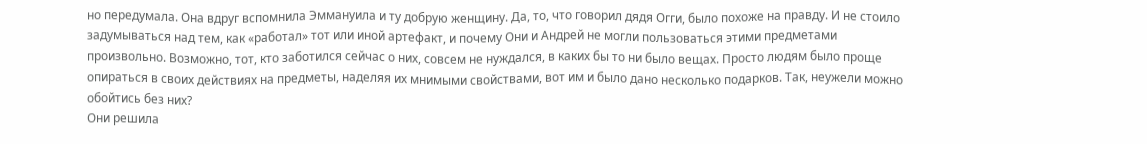но передумала. Она вдруг вспомнила Эммануила и ту добрую женщину. Да, то, что говорил дядя Огги, было похоже на правду. И не стоило задумываться над тем, как «работал» тот или иной артефакт, и почему Они и Андрей не могли пользоваться этими предметами произвольно. Возможно, тот, кто заботился сейчас о них, совсем не нуждался, в каких бы то ни было вещах. Просто людям было проще опираться в своих действиях на предметы, наделяя их мнимыми свойствами, вот им и было дано несколько подарков. Так, неужели можно обойтись без них?
Они решила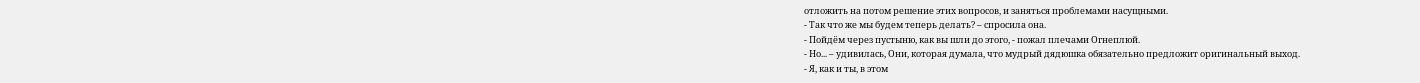отложить на потом решение этих вопросов, и заняться проблемами насущными.
- Так что же мы будем теперь делать? – спросила она.
- Пойдём через пустыню, как вы шли до этого, - пожал плечами Огнеплюй.
- Но... – удивилась, Они, которая думала, что мудрый дядюшка обязательно предложит оригинальный выход.
- Я, как и ты, в этом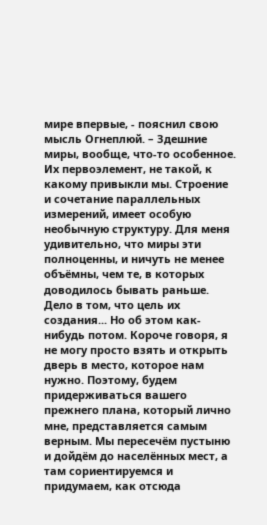мире впервые, - пояснил свою мысль Огнеплюй. – Здешние миры, вообще, что-то особенное. Их первоэлемент, не такой, к какому привыкли мы. Строение и сочетание параллельных измерений, имеет особую необычную структуру. Для меня удивительно, что миры эти полноценны, и ничуть не менее объёмны, чем те, в которых доводилось бывать раньше. Дело в том, что цель их создания... Но об этом как-нибудь потом. Короче говоря, я не могу просто взять и открыть дверь в место, которое нам нужно. Поэтому, будем придерживаться вашего прежнего плана, который лично мне, представляется самым верным. Мы пересечём пустыню и дойдём до населённых мест, а там сориентируемся и придумаем, как отсюда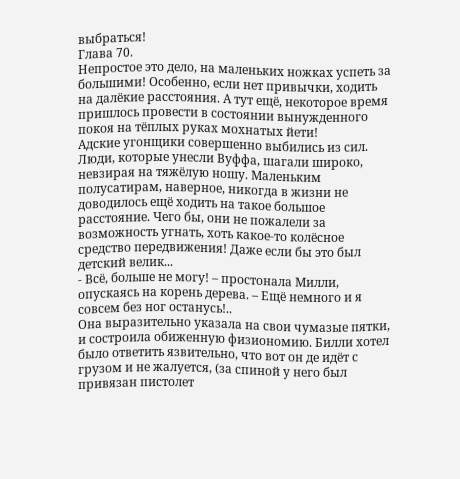выбраться!
Глава 70.
Непростое это дело, на маленьких ножках успеть за большими! Особенно, если нет привычки, ходить на далёкие расстояния. А тут ещё, некоторое время пришлось провести в состоянии вынужденного покоя на тёплых руках мохнатых йети!
Адские угонщики совершенно выбились из сил. Люди, которые унесли Вуффа, шагали широко, невзирая на тяжёлую ношу. Маленьким полусатирам, наверное, никогда в жизни не доводилось ещё ходить на такое большое расстояние. Чего бы, они не пожалели за возможность угнать, хоть какое-то колёсное средство передвижения! Даже если бы это был детский велик...
- Всё, больше не могу! – простонала Милли, опускаясь на корень дерева. – Ещё немного и я совсем без ног останусь!..
Она выразительно указала на свои чумазые пятки, и состроила обиженную физиономию. Билли хотел было ответить язвительно, что вот он де идёт с грузом и не жалуется, (за спиной у него был привязан пистолет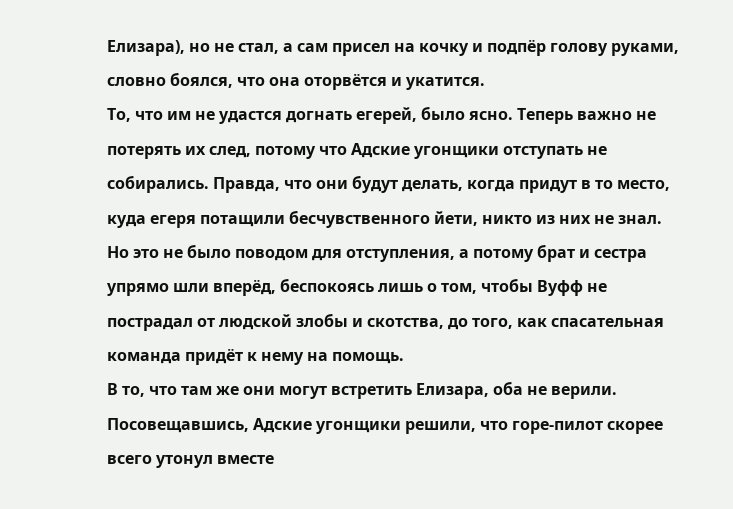Елизара), но не стал, а сам присел на кочку и подпёр голову руками, словно боялся, что она оторвётся и укатится.
То, что им не удастся догнать егерей, было ясно. Теперь важно не потерять их след, потому что Адские угонщики отступать не собирались. Правда, что они будут делать, когда придут в то место, куда егеря потащили бесчувственного йети, никто из них не знал. Но это не было поводом для отступления, а потому брат и сестра упрямо шли вперёд, беспокоясь лишь о том, чтобы Вуфф не пострадал от людской злобы и скотства, до того, как спасательная команда придёт к нему на помощь.
В то, что там же они могут встретить Елизара, оба не верили. Посовещавшись, Адские угонщики решили, что горе-пилот скорее всего утонул вместе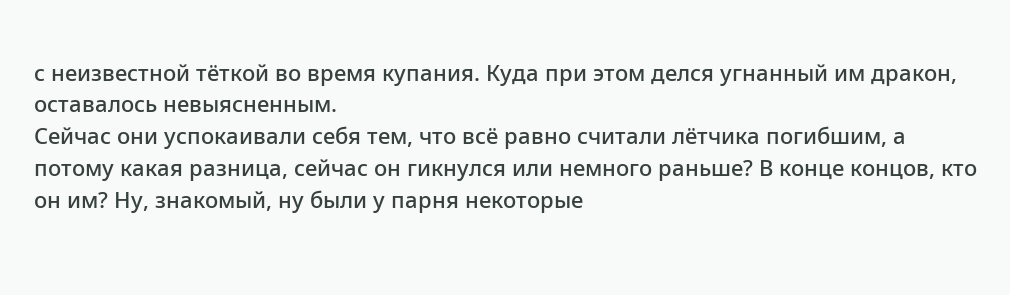с неизвестной тёткой во время купания. Куда при этом делся угнанный им дракон, оставалось невыясненным.
Сейчас они успокаивали себя тем, что всё равно считали лётчика погибшим, а потому какая разница, сейчас он гикнулся или немного раньше? В конце концов, кто он им? Ну, знакомый, ну были у парня некоторые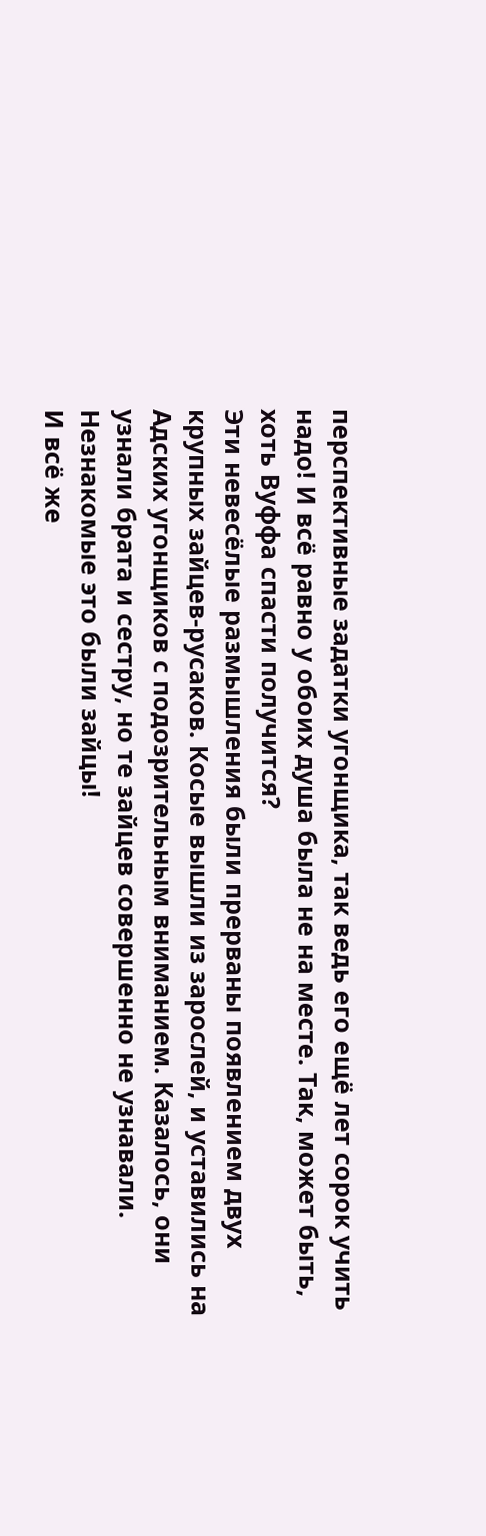перспективные задатки угонщика, так ведь его ещё лет сорок учить надо! И всё равно у обоих душа была не на месте. Так, может быть, хоть Вуффа спасти получится?
Эти невесёлые размышления были прерваны появлением двух крупных зайцев-русаков. Косые вышли из зарослей, и уставились на Адских угонщиков с подозрительным вниманием. Казалось, они узнали брата и сестру, но те зайцев совершенно не узнавали. Незнакомые это были зайцы!
И всё же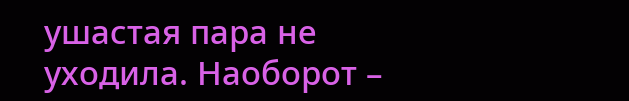ушастая пара не уходила. Наоборот –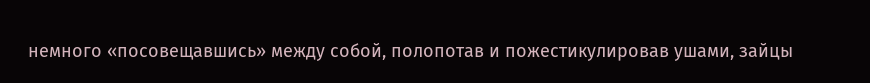немного «посовещавшись» между собой, полопотав и пожестикулировав ушами, зайцы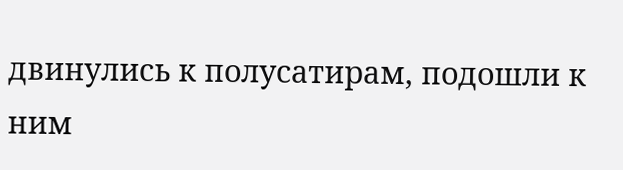двинулись к полусатирам, подошли к ним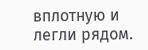вплотную и легли рядом.